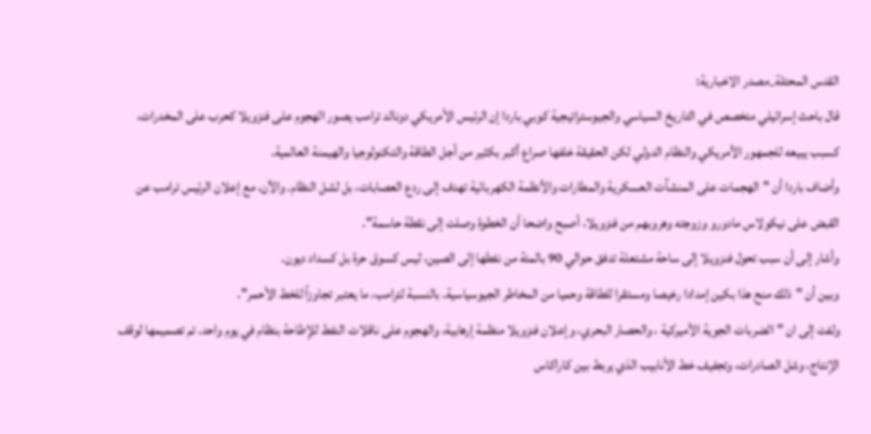القدس المحتلة_مصدر الاخبارية:
قال باحث إسرائيلي متخصص في التاريخ السياسي والجيوستراتيجية كوبي باردا إن الرئيس الأمريكي دونالد ترامب يصور الهجوم على فنزويلا كحرب على المخدرات، كسبب يبيعه للجمهور الأمريكي والنظام الدولي لكن الحقيقة خلفها صراع أكبر بكثير من أجل الطاقة والتكنولوجيا والهيمنة العالمية.
وأضاف باردا أن "الهجمات على المنشآت العسكرية والمطارات والأنظمة الكهربائية تهدف إلى ردع العصابات، بل لشل النظام. والآن، مع إعلان الرئيس ترامب عن القبض على نيكولاس مادورو وزوجته وهروبهم من فنزويلا، أصبح واضحا أن الخطوة وصلت إلى نقطة حاسمة".
وأشار إلى أن سبب تحول فنزويلا إلى ساحة مشتعلة تدفق حوالي 90 بالمئة من نفطها إلى الصين، ليس كسوق حرة بل كسداد ديون.
وبين أن "ذلك منح هذا بكين إمدادا رخيصا ومستقرا للطاقة وحميا من المخاطر الجيوسياسية. بالنسبة لترامب، ما يعتبر تجاوزاً للخط الأحمر".
ولفت إلى ان "الضربات الجوية الأميركية ، والحصار البحري، وإعلان فنزويلا منظمة إرهابية، والهجوم على ناقلات النفط للإطاحة بنظام في يوم واحد. تم تصميمها لوقف الإنتاج، وشل الصادرات، وتجفيف خط الأنابيب الذي يربط بين كاراكاس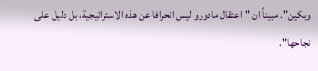وبكين". مبيناً ان "اعتقال مادورو ليس انحرافا عن هذه الاستراتيجية، بل دليل على نجاحها".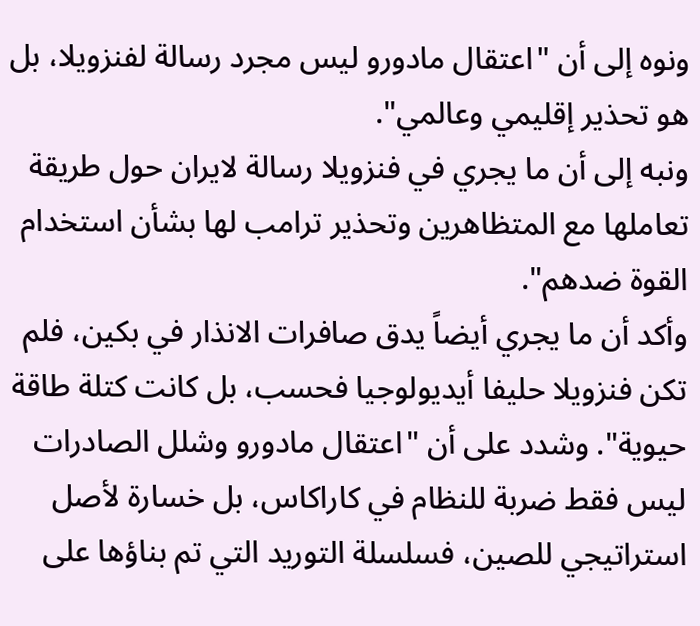ونوه إلى أن "اعتقال مادورو ليس مجرد رسالة لفنزويلا، بل هو تحذير إقليمي وعالمي".
ونبه إلى أن ما يجري في فنزويلا رسالة لايران حول طريقة تعاملها مع المتظاهرين وتحذير ترامب لها بشأن استخدام القوة ضدهم".
وأكد أن ما يجري أيضاً يدق صافرات الانذار في بكين، فلم تكن فنزويلا حليفا أيديولوجيا فحسب، بل كانت كتلة طاقة حيوية". وشدد على أن "اعتقال مادورو وشلل الصادرات ليس فقط ضربة للنظام في كاراكاس، بل خسارة لأصل استراتيجي للصين، فسلسلة التوريد التي تم بناؤها على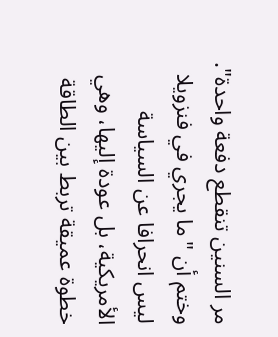مر السنين تنقطع دفعة واحدة".
وختم أن "ما يجري في فنزويلا ليس انحرافا عن السياسة الأمريكية، بل عودة إليها، وهي خطوة عميقة تربط بين الطاقة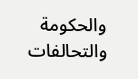والحكومة والتحالفات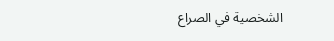الشخصية في الصراع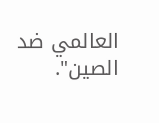العالمي ضد الصين".